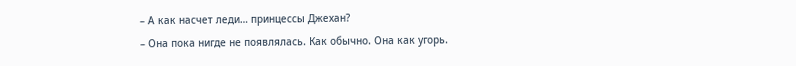– А как насчет леди… принцессы Джехан?
– Она пока нигде не появлялась. Как обычно. Она как угорь.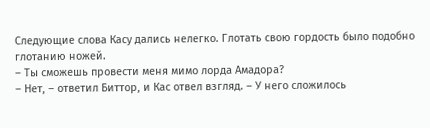Следующие слова Касу дались нелегко. Глотать свою гордость было подобно глотанию ножей.
– Ты сможешь провести меня мимо лорда Амадора?
– Нет, – ответил Биттор, и Кас отвел взгляд. – У него сложилось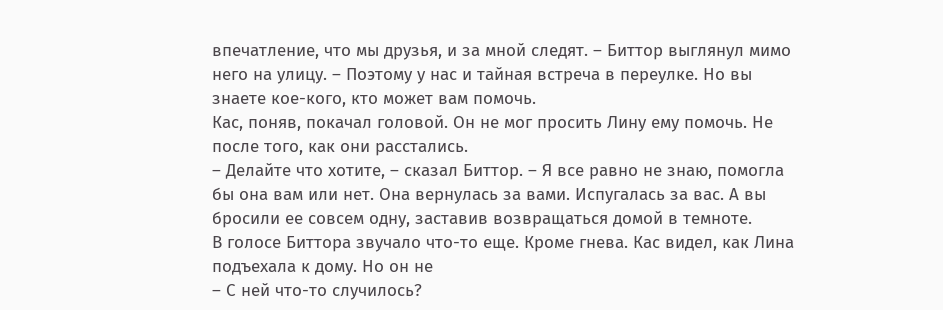впечатление, что мы друзья, и за мной следят. – Биттор выглянул мимо него на улицу. – Поэтому у нас и тайная встреча в переулке. Но вы знаете кое-кого, кто может вам помочь.
Кас, поняв, покачал головой. Он не мог просить Лину ему помочь. Не после того, как они расстались.
– Делайте что хотите, – сказал Биттор. – Я все равно не знаю, помогла бы она вам или нет. Она вернулась за вами. Испугалась за вас. А вы бросили ее совсем одну, заставив возвращаться домой в темноте.
В голосе Биттора звучало что-то еще. Кроме гнева. Кас видел, как Лина подъехала к дому. Но он не
– С ней что-то случилось?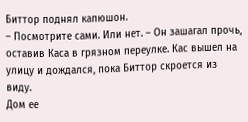Биттор поднял капюшон.
– Посмотрите сами. Или нет. – Он зашагал прочь, оставив Каса в грязном переулке. Кас вышел на улицу и дождался, пока Биттор скроется из виду.
Дом ее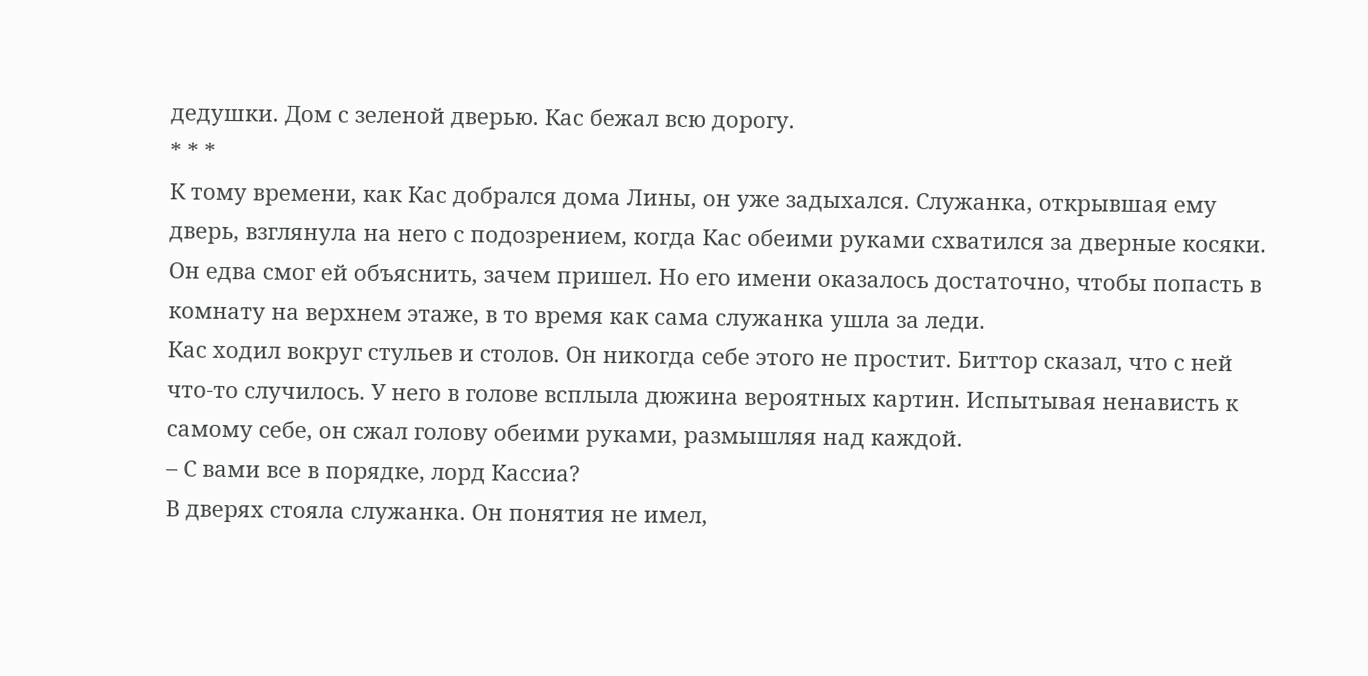дедушки. Дом с зеленой дверью. Кас бежал всю дорогу.
* * *
К тому времени, как Кас добрался дома Лины, он уже задыхался. Служанка, открывшая ему дверь, взглянула на него с подозрением, когда Кас обеими руками схватился за дверные косяки. Он едва смог ей объяснить, зачем пришел. Но его имени оказалось достаточно, чтобы попасть в комнату на верхнем этаже, в то время как сама служанка ушла за леди.
Кас ходил вокруг стульев и столов. Он никогда себе этого не простит. Биттор сказал, что с ней что-то случилось. У него в голове всплыла дюжина вероятных картин. Испытывая ненависть к самому себе, он сжал голову обеими руками, размышляя над каждой.
– С вами все в порядке, лорд Кассиа?
В дверях стояла служанка. Он понятия не имел,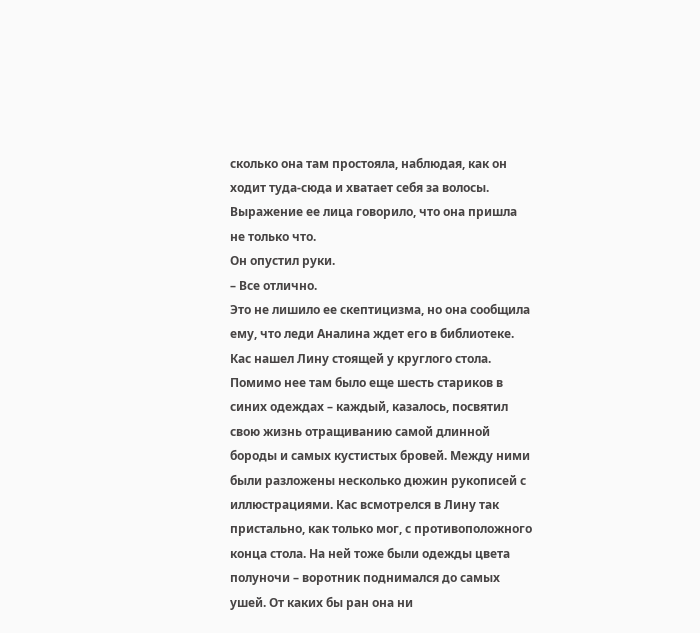сколько она там простояла, наблюдая, как он ходит туда-сюда и хватает себя за волосы. Выражение ее лица говорило, что она пришла не только что.
Он опустил руки.
– Все отлично.
Это не лишило ее скептицизма, но она сообщила ему, что леди Аналина ждет его в библиотеке.
Кас нашел Лину стоящей у круглого стола. Помимо нее там было еще шесть стариков в синих одеждах – каждый, казалось, посвятил свою жизнь отращиванию самой длинной бороды и самых кустистых бровей. Между ними были разложены несколько дюжин рукописей с иллюстрациями. Кас всмотрелся в Лину так пристально, как только мог, с противоположного конца стола. На ней тоже были одежды цвета полуночи – воротник поднимался до самых ушей. От каких бы ран она ни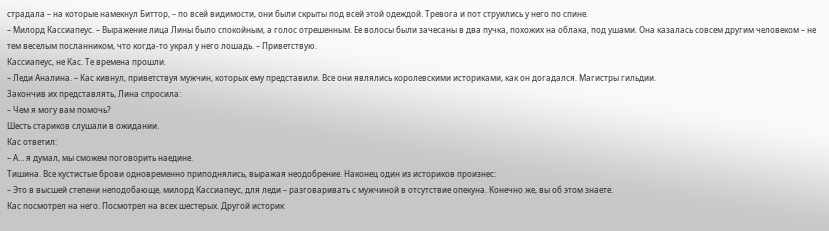страдала – на которые намекнул Биттор, – по всей видимости, они были скрыты под всей этой одеждой. Тревога и пот струились у него по спине.
– Милорд Кассиапеус. – Выражение лица Лины было спокойным, а голос отрешенным. Ее волосы были зачесаны в два пучка, похожих на облака, под ушами. Она казалась совсем другим человеком – не тем веселым посланником, что когда-то украл у него лошадь. – Приветствую.
Кассиапеус, не Кас. Те времена прошли.
– Леди Аналина. – Кас кивнул, приветствуя мужчин, которых ему представили. Все они являлись королевскими историками, как он догадался. Магистры гильдии.
Закончив их представлять, Лина спросила:
– Чем я могу вам помочь?
Шесть стариков слушали в ожидании.
Кас ответил:
– А… я думал, мы сможем поговорить наедине.
Тишина. Все кустистые брови одновременно приподнялись, выражая неодобрение. Наконец один из историков произнес:
– Это в высшей степени неподобающе, милорд Кассиапеус, для леди – разговаривать с мужчиной в отсутствие опекуна. Конечно же, вы об этом знаете.
Кас посмотрел на него. Посмотрел на всех шестерых. Другой историк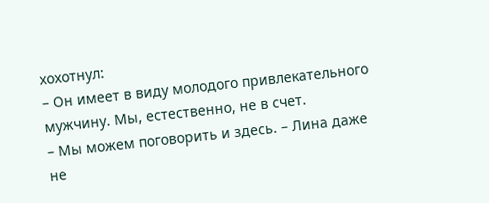хохотнул:
– Он имеет в виду молодого привлекательного мужчину. Мы, естественно, не в счет.
– Мы можем поговорить и здесь. – Лина даже не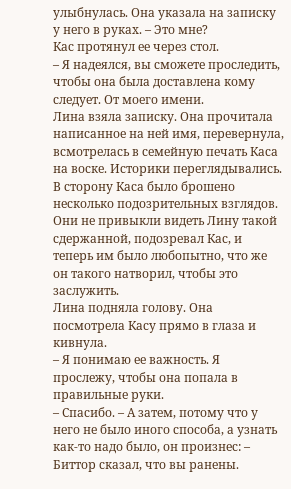улыбнулась. Она указала на записку у него в руках. – Это мне?
Кас протянул ее через стол.
– Я надеялся, вы сможете проследить, чтобы она была доставлена кому следует. От моего имени.
Лина взяла записку. Она прочитала написанное на ней имя, перевернула, всмотрелась в семейную печать Каса на воске. Историки переглядывались. В сторону Каса было брошено несколько подозрительных взглядов. Они не привыкли видеть Лину такой сдержанной, подозревал Кас, и теперь им было любопытно, что же он такого натворил, чтобы это заслужить.
Лина подняла голову. Она посмотрела Касу прямо в глаза и кивнула.
– Я понимаю ее важность. Я прослежу, чтобы она попала в правильные руки.
– Спасибо. – А затем, потому что у него не было иного способа, а узнать как-то надо было, он произнес: – Биттор сказал, что вы ранены.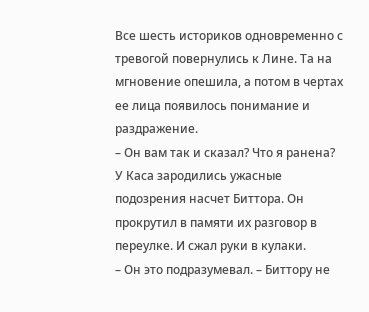Все шесть историков одновременно с тревогой повернулись к Лине. Та на мгновение опешила, а потом в чертах ее лица появилось понимание и раздражение.
– Он вам так и сказал? Что я ранена?
У Каса зародились ужасные подозрения насчет Биттора. Он прокрутил в памяти их разговор в переулке. И сжал руки в кулаки.
– Он это подразумевал. – Биттору не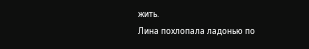жить.
Лина похлопала ладонью по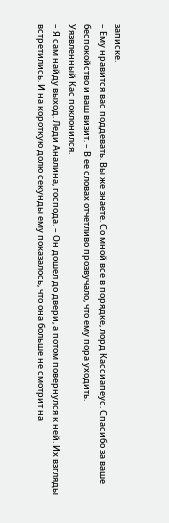записке.
– Ему нравится вас поддевать. Вы же знаете. Со мной все в порядке, лорд Кассиапеус. Спасибо за ваше беспокойство и ваш визит. – В ее словах отчетливо прозвучало, что ему пора уходить.
Уязвленный Кас поклонился.
– Я сам найду выход. Леди Аналина, господа. – Он дошел до двери, а потом повернулся к ней. Их взгляды встретились. И на короткую долю секунды ему показалось, что она больше не смотрит на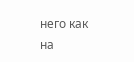него как на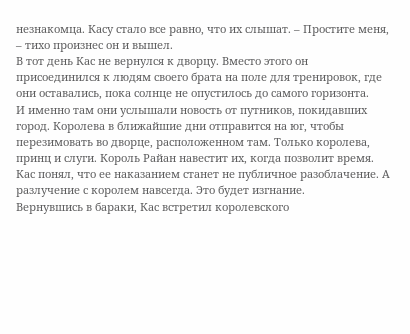незнакомца. Касу стало все равно, что их слышат. – Простите меня, – тихо произнес он и вышел.
В тот день Кас не вернулся к дворцу. Вместо этого он присоединился к людям своего брата на поле для тренировок, где они оставались, пока солнце не опустилось до самого горизонта.
И именно там они услышали новость от путников, покидавших город. Королева в ближайшие дни отправится на юг, чтобы перезимовать во дворце, расположенном там. Только королева, принц и слуги. Король Райан навестит их, когда позволит время.
Кас понял, что ее наказанием станет не публичное разоблачение. А разлучение с королем навсегда. Это будет изгнание.
Вернувшись в бараки, Кас встретил королевского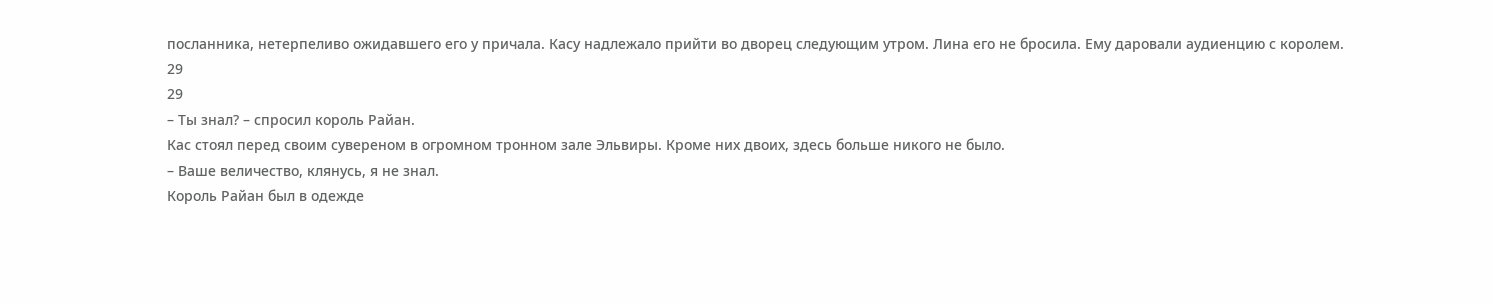посланника, нетерпеливо ожидавшего его у причала. Касу надлежало прийти во дворец следующим утром. Лина его не бросила. Ему даровали аудиенцию с королем.
29
29
– Ты знал? – спросил король Райан.
Кас стоял перед своим сувереном в огромном тронном зале Эльвиры. Кроме них двоих, здесь больше никого не было.
– Ваше величество, клянусь, я не знал.
Король Райан был в одежде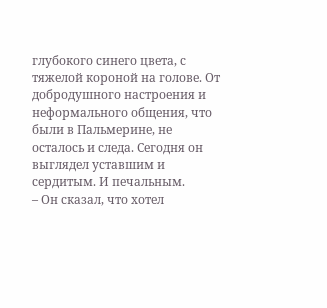глубокого синего цвета, с тяжелой короной на голове. От добродушного настроения и неформального общения, что были в Пальмерине, не осталось и следа. Сегодня он выглядел уставшим и сердитым. И печальным.
– Он сказал, что хотел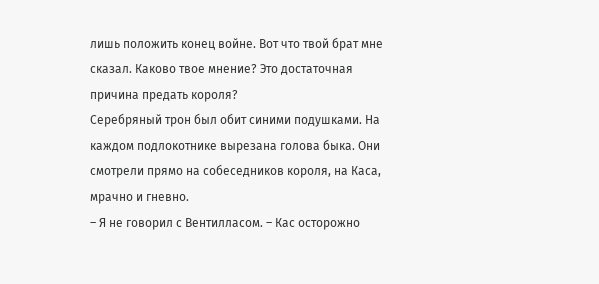лишь положить конец войне. Вот что твой брат мне сказал. Каково твое мнение? Это достаточная причина предать короля?
Серебряный трон был обит синими подушками. На каждом подлокотнике вырезана голова быка. Они смотрели прямо на собеседников короля, на Каса, мрачно и гневно.
– Я не говорил с Вентилласом. – Кас осторожно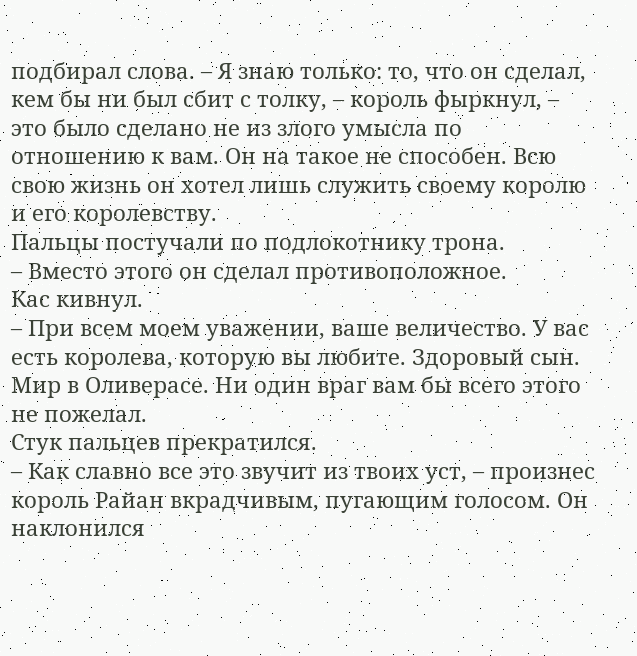подбирал слова. – Я знаю только: то, что он сделал, кем бы ни был сбит с толку, – король фыркнул, – это было сделано не из злого умысла по отношению к вам. Он на такое не способен. Всю свою жизнь он хотел лишь служить своему королю и его королевству.
Пальцы постучали по подлокотнику трона.
– Вместо этого он сделал противоположное.
Кас кивнул.
– При всем моем уважении, ваше величество. У вас есть королева, которую вы любите. Здоровый сын. Мир в Оливерасе. Ни один враг вам бы всего этого не пожелал.
Стук пальцев прекратился.
– Как славно все это звучит из твоих уст, – произнес король Райан вкрадчивым, пугающим голосом. Он наклонился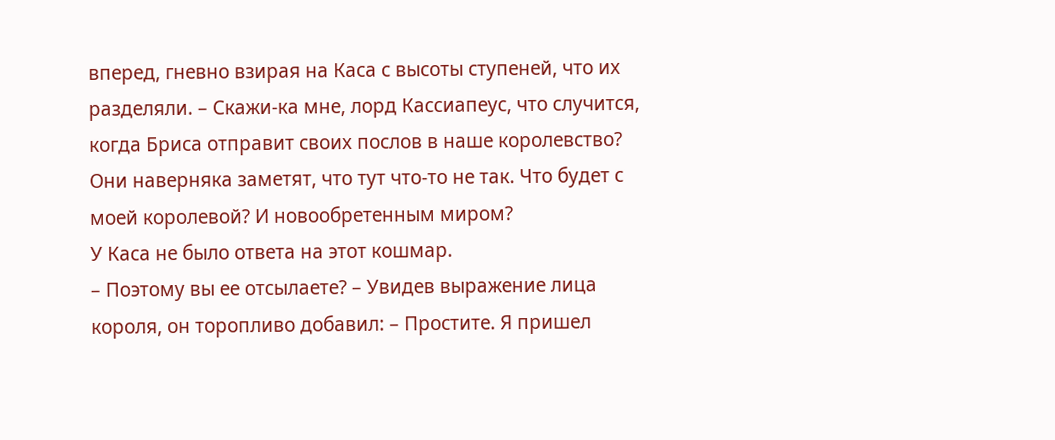вперед, гневно взирая на Каса с высоты ступеней, что их разделяли. – Скажи-ка мне, лорд Кассиапеус, что случится, когда Бриса отправит своих послов в наше королевство? Они наверняка заметят, что тут что-то не так. Что будет с моей королевой? И новообретенным миром?
У Каса не было ответа на этот кошмар.
– Поэтому вы ее отсылаете? – Увидев выражение лица короля, он торопливо добавил: – Простите. Я пришел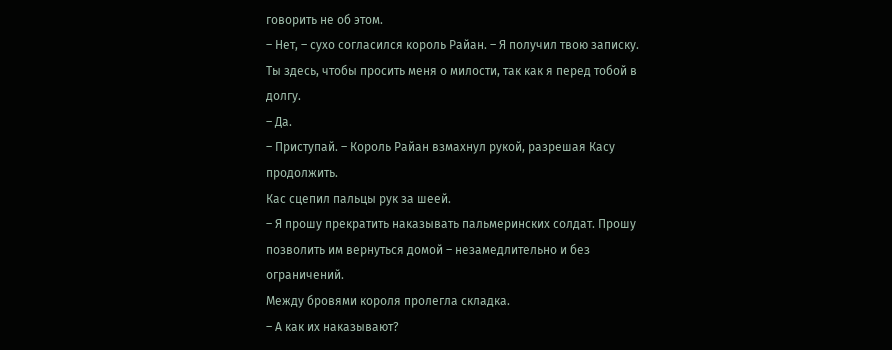говорить не об этом.
– Нет, – сухо согласился король Райан. – Я получил твою записку. Ты здесь, чтобы просить меня о милости, так как я перед тобой в долгу.
– Да.
– Приступай. – Король Райан взмахнул рукой, разрешая Касу продолжить.
Кас сцепил пальцы рук за шеей.
– Я прошу прекратить наказывать пальмеринских солдат. Прошу позволить им вернуться домой – незамедлительно и без ограничений.
Между бровями короля пролегла складка.
– А как их наказывают?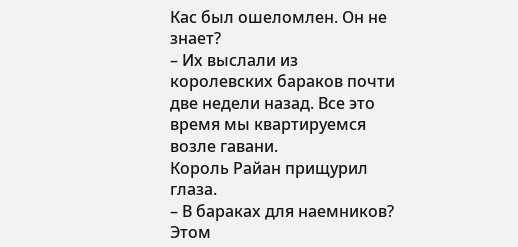Кас был ошеломлен. Он не знает?
– Их выслали из королевских бараков почти две недели назад. Все это время мы квартируемся возле гавани.
Король Райан прищурил глаза.
– В бараках для наемников? Этом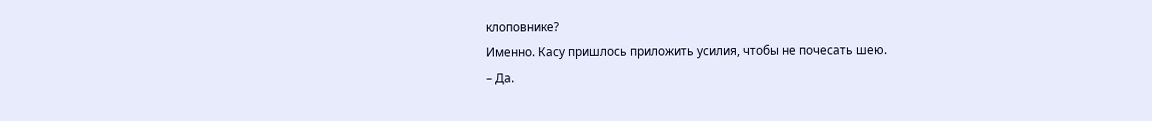клоповнике?
Именно. Касу пришлось приложить усилия, чтобы не почесать шею.
– Да.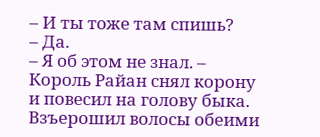– И ты тоже там спишь?
– Да.
– Я об этом не знал. – Король Райан снял корону и повесил на голову быка. Взъерошил волосы обеими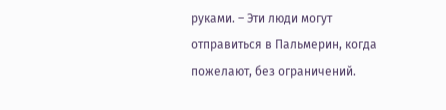руками. – Эти люди могут отправиться в Пальмерин, когда пожелают, без ограничений.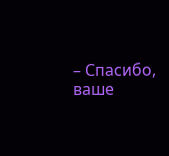– Спасибо, ваше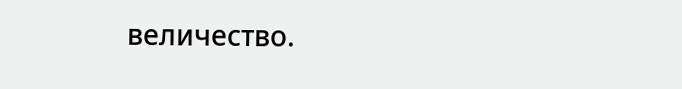величество.